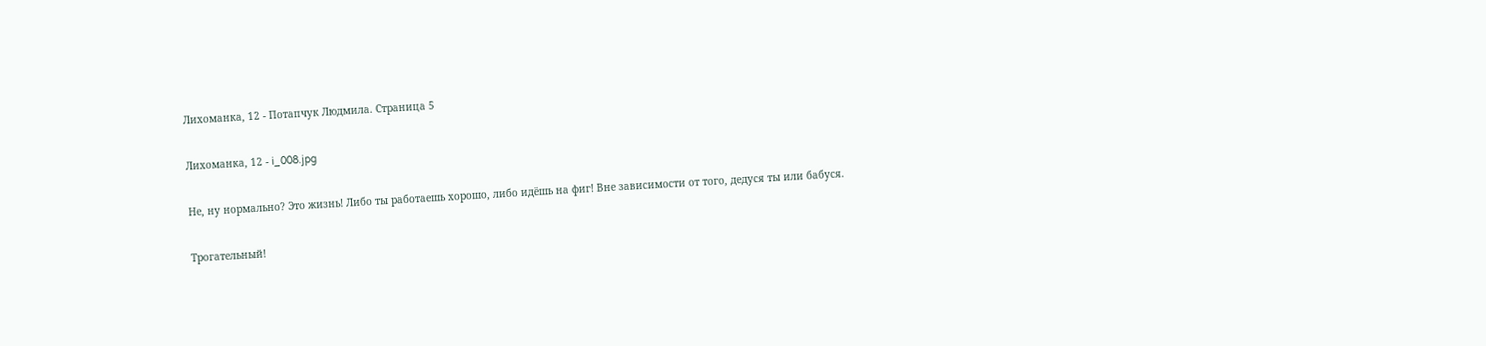Лихоманка, 12 - Потапчук Людмила. Страница 5

Лихоманка, 12 - i_008.jpg

Не, ну нормально? Это жизнь! Либо ты работаешь хорошо, либо идёшь на фиг! Вне зависимости от того, дедуся ты или бабуся.

Трогательный!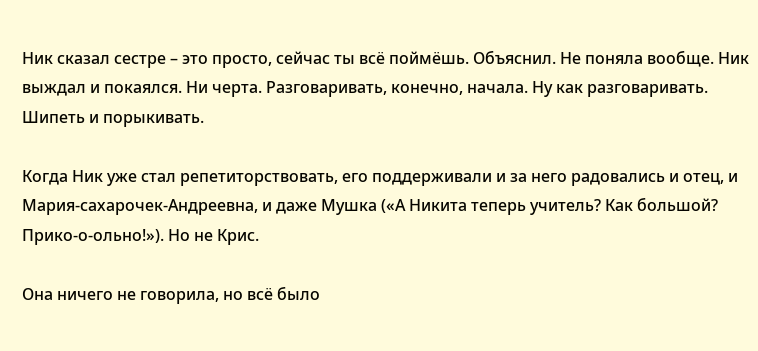Ник сказал сестре – это просто, сейчас ты всё поймёшь. Объяснил. Не поняла вообще. Ник выждал и покаялся. Ни черта. Разговаривать, конечно, начала. Ну как разговаривать. Шипеть и порыкивать.

Когда Ник уже стал репетиторствовать, его поддерживали и за него радовались и отец, и Мария-сахарочек-Андреевна, и даже Мушка («А Никита теперь учитель? Как большой? Прико-о-ольно!»). Но не Крис.

Она ничего не говорила, но всё было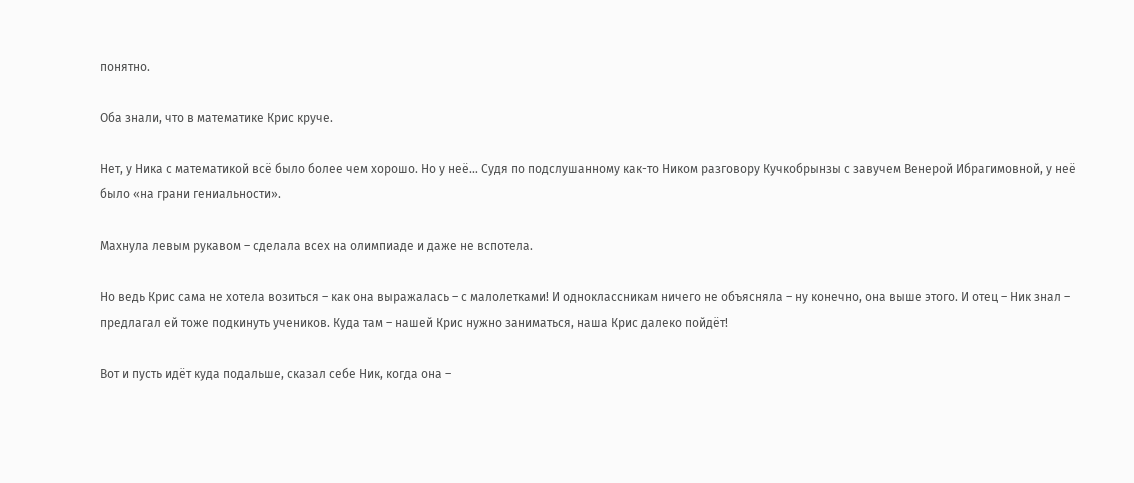понятно.

Оба знали, что в математике Крис круче.

Нет, у Ника с математикой всё было более чем хорошо. Но у неё… Судя по подслушанному как-то Ником разговору Кучкобрынзы с завучем Венерой Ибрагимовной, у неё было «на грани гениальности».

Махнула левым рукавом – сделала всех на олимпиаде и даже не вспотела.

Но ведь Крис сама не хотела возиться – как она выражалась – с малолетками! И одноклассникам ничего не объясняла – ну конечно, она выше этого. И отец – Ник знал – предлагал ей тоже подкинуть учеников. Куда там – нашей Крис нужно заниматься, наша Крис далеко пойдёт!

Вот и пусть идёт куда подальше, сказал себе Ник, когда она –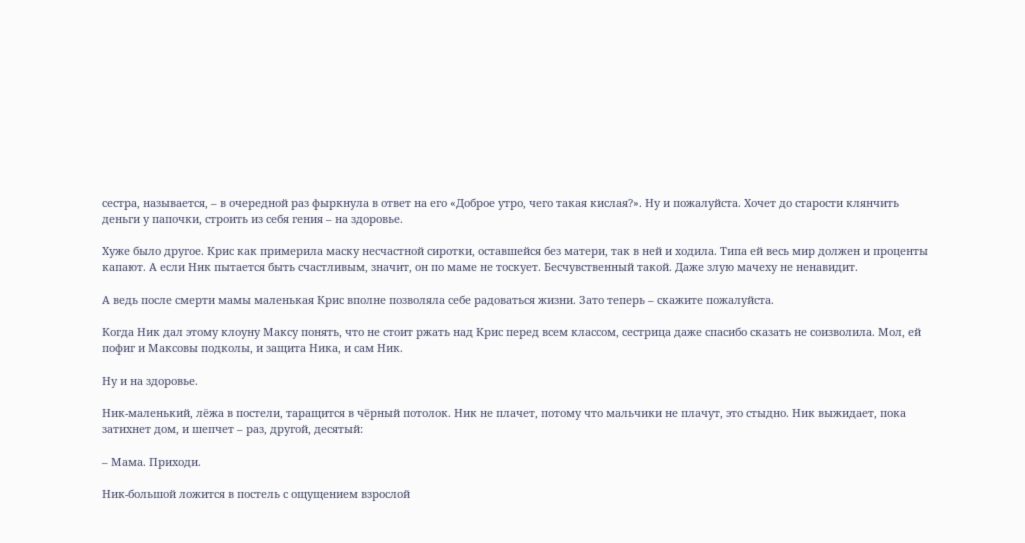сестра, называется, – в очередной раз фыркнула в ответ на его «Доброе утро, чего такая кислая?». Ну и пожалуйста. Хочет до старости клянчить деньги у папочки, строить из себя гения – на здоровье.

Хуже было другое. Крис как примерила маску несчастной сиротки, оставшейся без матери, так в ней и ходила. Типа ей весь мир должен и проценты капают. А если Ник пытается быть счастливым, значит, он по маме не тоскует. Бесчувственный такой. Даже злую мачеху не ненавидит.

А ведь после смерти мамы маленькая Крис вполне позволяла себе радоваться жизни. Зато теперь – скажите пожалуйста.

Когда Ник дал этому клоуну Максу понять, что не стоит ржать над Крис перед всем классом, сестрица даже спасибо сказать не соизволила. Мол, ей пофиг и Максовы подколы, и защита Ника, и сам Ник.

Ну и на здоровье.

Ник-маленький, лёжа в постели, таращится в чёрный потолок. Ник не плачет, потому что мальчики не плачут, это стыдно. Ник выжидает, пока затихнет дом, и шепчет – раз, другой, десятый:

– Мама. Приходи.

Ник-большой ложится в постель с ощущением взрослой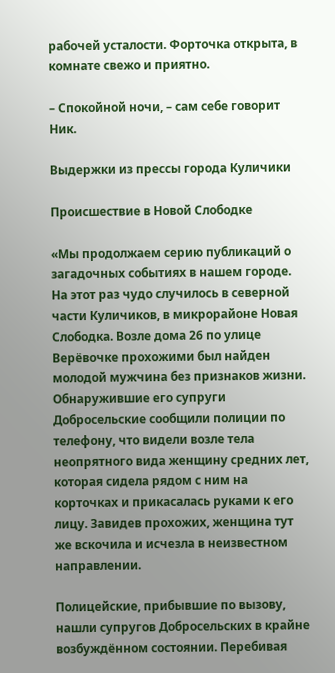рабочей усталости. Форточка открыта, в комнате свежо и приятно.

– Спокойной ночи, – сам себе говорит Ник.

Выдержки из прессы города Куличики

Происшествие в Новой Слободке

«Мы продолжаем серию публикаций о загадочных событиях в нашем городе. На этот раз чудо случилось в северной части Куличиков, в микрорайоне Новая Слободка. Возле дома 26 по улице Верёвочке прохожими был найден молодой мужчина без признаков жизни. Обнаружившие его супруги Добросельские сообщили полиции по телефону, что видели возле тела неопрятного вида женщину средних лет, которая сидела рядом с ним на корточках и прикасалась руками к его лицу. Завидев прохожих, женщина тут же вскочила и исчезла в неизвестном направлении.

Полицейские, прибывшие по вызову, нашли супругов Добросельских в крайне возбуждённом состоянии. Перебивая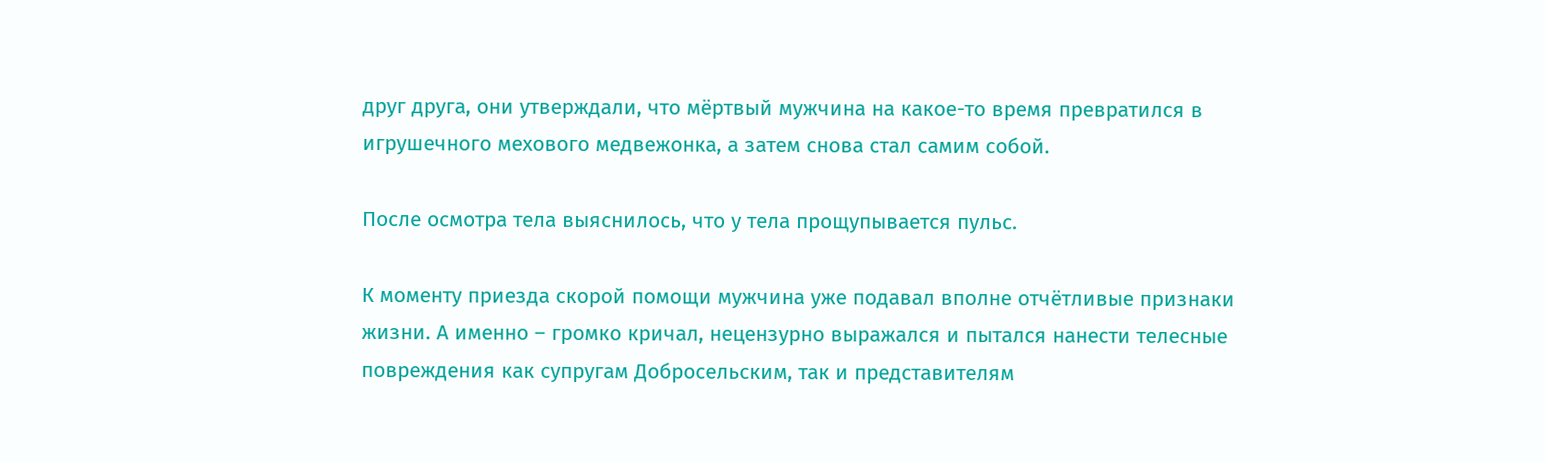друг друга, они утверждали, что мёртвый мужчина на какое-то время превратился в игрушечного мехового медвежонка, а затем снова стал самим собой.

После осмотра тела выяснилось, что у тела прощупывается пульс.

К моменту приезда скорой помощи мужчина уже подавал вполне отчётливые признаки жизни. А именно – громко кричал, нецензурно выражался и пытался нанести телесные повреждения как супругам Добросельским, так и представителям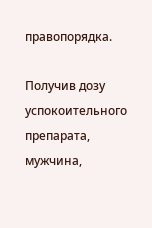правопорядка.

Получив дозу успокоительного препарата, мужчина,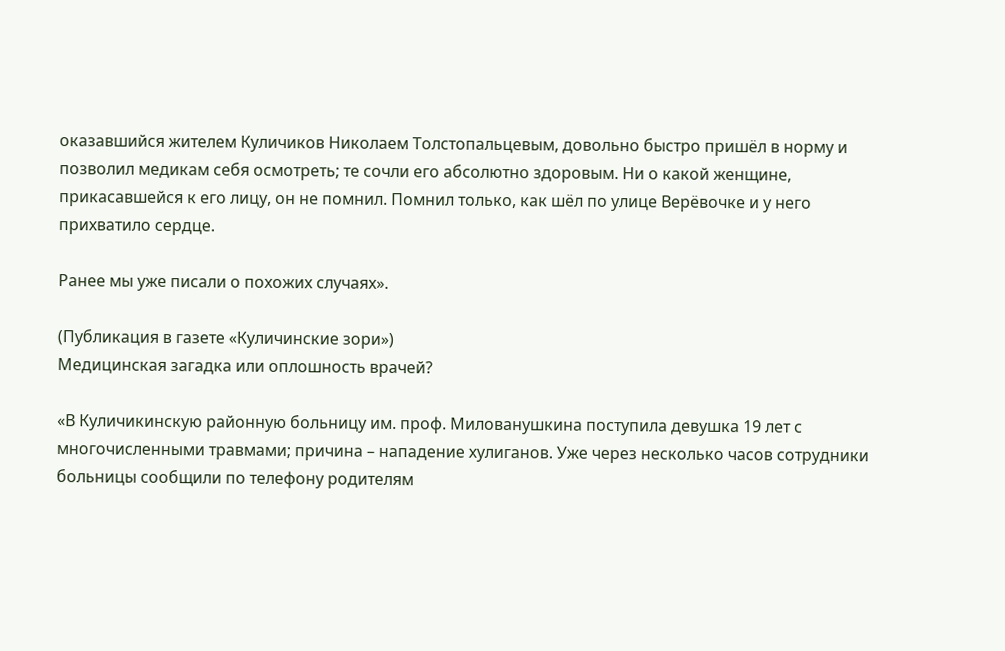оказавшийся жителем Куличиков Николаем Толстопальцевым, довольно быстро пришёл в норму и позволил медикам себя осмотреть; те сочли его абсолютно здоровым. Ни о какой женщине, прикасавшейся к его лицу, он не помнил. Помнил только, как шёл по улице Верёвочке и у него прихватило сердце.

Ранее мы уже писали о похожих случаях».

(Публикация в газете «Куличинские зори»)
Медицинская загадка или оплошность врачей?

«В Куличикинскую районную больницу им. проф. Милованушкина поступила девушка 19 лет с многочисленными травмами; причина – нападение хулиганов. Уже через несколько часов сотрудники больницы сообщили по телефону родителям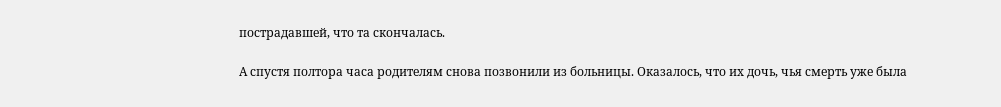пострадавшей, что та скончалась.

А спустя полтора часа родителям снова позвонили из больницы. Оказалось, что их дочь, чья смерть уже была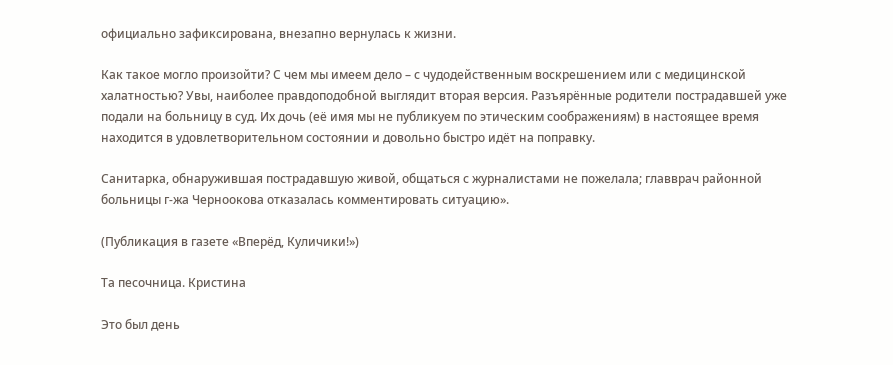официально зафиксирована, внезапно вернулась к жизни.

Как такое могло произойти? С чем мы имеем дело – с чудодейственным воскрешением или с медицинской халатностью? Увы, наиболее правдоподобной выглядит вторая версия. Разъярённые родители пострадавшей уже подали на больницу в суд. Их дочь (её имя мы не публикуем по этическим соображениям) в настоящее время находится в удовлетворительном состоянии и довольно быстро идёт на поправку.

Санитарка, обнаружившая пострадавшую живой, общаться с журналистами не пожелала; главврач районной больницы г-жа Черноокова отказалась комментировать ситуацию».

(Публикация в газете «Вперёд, Куличики!»)

Та песочница. Кристина

Это был день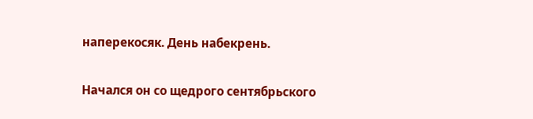наперекосяк. День набекрень.

Начался он со щедрого сентябрьского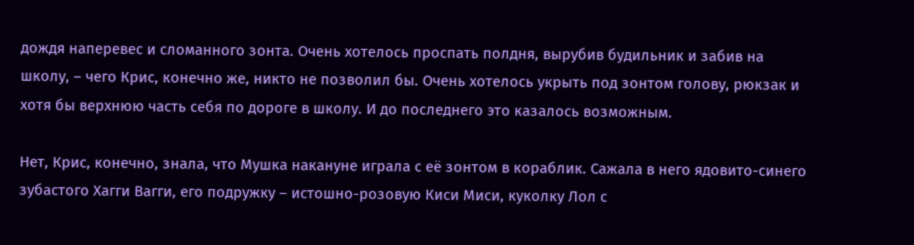дождя наперевес и сломанного зонта. Очень хотелось проспать полдня, вырубив будильник и забив на школу, – чего Крис, конечно же, никто не позволил бы. Очень хотелось укрыть под зонтом голову, рюкзак и хотя бы верхнюю часть себя по дороге в школу. И до последнего это казалось возможным.

Нет, Крис, конечно, знала, что Мушка накануне играла с её зонтом в кораблик. Сажала в него ядовито-синего зубастого Хагги Вагги, его подружку – истошно-розовую Киси Миси, куколку Лол с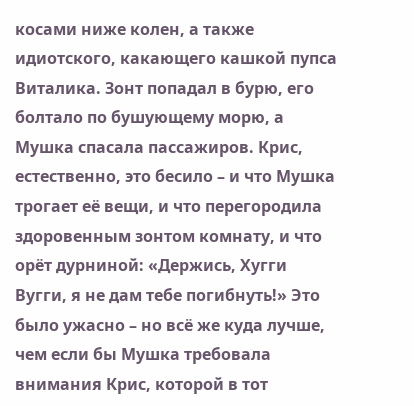косами ниже колен, а также идиотского, какающего кашкой пупса Виталика. Зонт попадал в бурю, его болтало по бушующему морю, а Мушка спасала пассажиров. Крис, естественно, это бесило – и что Мушка трогает её вещи, и что перегородила здоровенным зонтом комнату, и что орёт дурниной: «Держись, Хугги Вугги, я не дам тебе погибнуть!» Это было ужасно – но всё же куда лучше, чем если бы Мушка требовала внимания Крис, которой в тот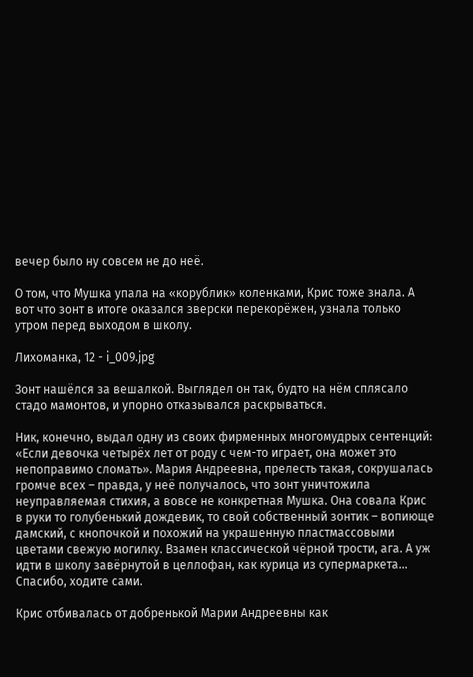вечер было ну совсем не до неё.

О том, что Мушка упала на «корублик» коленками, Крис тоже знала. А вот что зонт в итоге оказался зверски перекорёжен, узнала только утром перед выходом в школу.

Лихоманка, 12 - i_009.jpg

Зонт нашёлся за вешалкой. Выглядел он так, будто на нём сплясало стадо мамонтов, и упорно отказывался раскрываться.

Ник, конечно, выдал одну из своих фирменных многомудрых сентенций: «Если девочка четырёх лет от роду с чем-то играет, она может это непоправимо сломать». Мария Андреевна, прелесть такая, сокрушалась громче всех – правда, у неё получалось, что зонт уничтожила неуправляемая стихия, а вовсе не конкретная Мушка. Она совала Крис в руки то голубенький дождевик, то свой собственный зонтик – вопиюще дамский, с кнопочкой и похожий на украшенную пластмассовыми цветами свежую могилку. Взамен классической чёрной трости, ага. А уж идти в школу завёрнутой в целлофан, как курица из супермаркета… Спасибо, ходите сами.

Крис отбивалась от добренькой Марии Андреевны как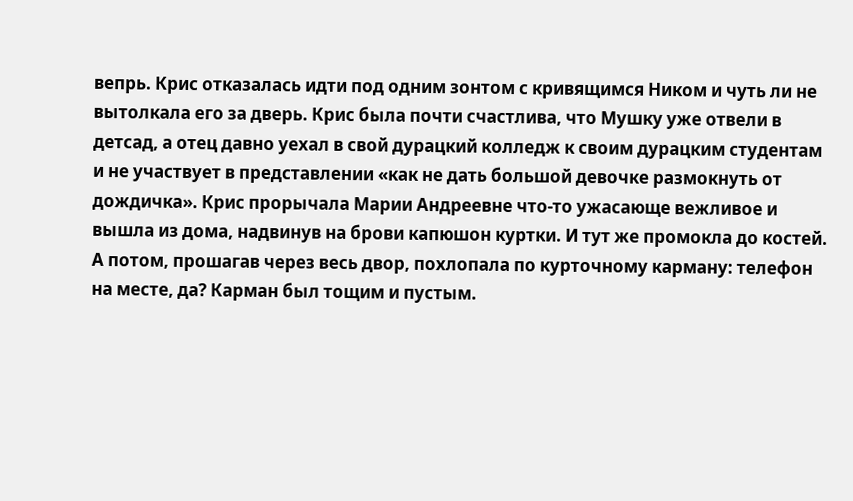вепрь. Крис отказалась идти под одним зонтом с кривящимся Ником и чуть ли не вытолкала его за дверь. Крис была почти счастлива, что Мушку уже отвели в детсад, а отец давно уехал в свой дурацкий колледж к своим дурацким студентам и не участвует в представлении «как не дать большой девочке размокнуть от дождичка». Крис прорычала Марии Андреевне что-то ужасающе вежливое и вышла из дома, надвинув на брови капюшон куртки. И тут же промокла до костей. А потом, прошагав через весь двор, похлопала по курточному карману: телефон на месте, да? Карман был тощим и пустым.